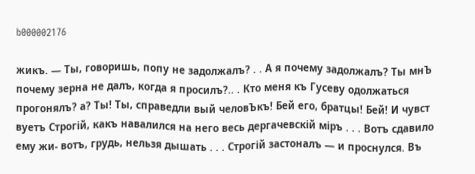b000002176

жикъ. — Ты, говоришь, попу не задолжалъ? . . А я почему задолжалъ? Ты мнЪ почему зерна не далъ, когда я просилъ?.. . Кто меня къ Гусеву одолжаться прогонялъ? а? Ты! Ты, справедли вый человЪкъ! Бей его, братцы! Бей! И чувст вуетъ Строгій, какъ навалился на него весь дергачевскій міръ . . . Вотъ сдавило ему жи- вотъ, грудь, нельзя дышать . . . Строгій застоналъ — и проснулся. Въ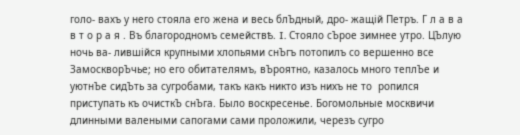голо- вахъ у него стояла его жена и весь блЪдный, дро- жащій Петръ. Г л а в а в т о р а я . Въ благородномъ семействѣ. I. Стояло сЪрое зимнее утро. ЦЪлую ночь ва- лившійся крупными хлопьями снЪгъ потопилъ со вершенно все ЗамоскворЪчье; но его обитателямъ, вЪроятно, казалось много теплЪе и уютнЪе сидЪть за сугробами, такъ какъ никто изъ нихъ не то  ропился приступать къ очисткЪ снЪга. Было воскресенье. Богомольные москвичи длинными валеными сапогами сами проложили, черезъ сугро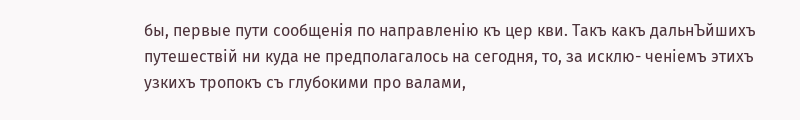бы, первые пути сообщенія по направленію къ цер кви. Такъ какъ дальнЪйшихъ путешествій ни куда не предполагалось на сегодня, то, за исклю- ченіемъ этихъ узкихъ тропокъ съ глубокими про валами,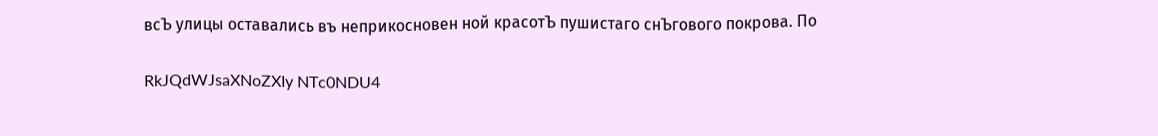всЪ улицы оставались въ неприкосновен ной красотЪ пушистаго снЪгового покрова. По

RkJQdWJsaXNoZXIy NTc0NDU4